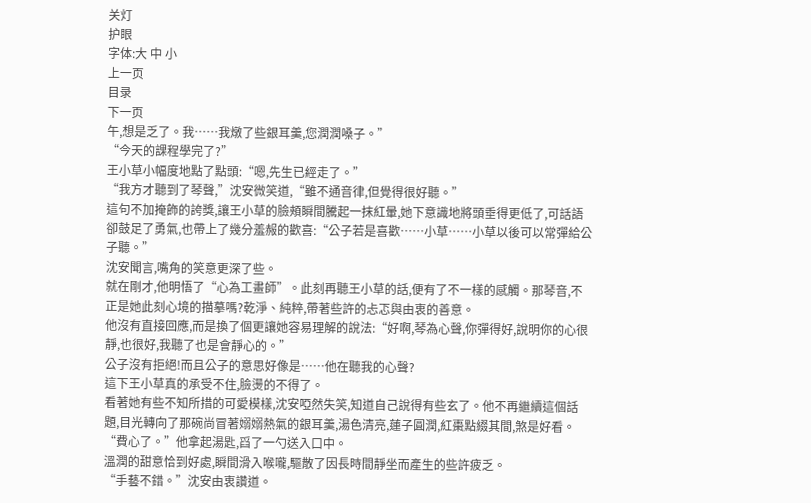关灯
护眼
字体:大 中 小
上一页
目录
下一页
午,想是乏了。我……我燉了些銀耳羹,您潤潤嗓子。”
“今天的課程學完了?”
王小草小幅度地點了點頭:“嗯,先生已經走了。”
“我方才聽到了琴聲,”沈安微笑道,“雖不通音律,但覺得很好聽。”
這句不加掩飾的誇獎,讓王小草的臉頰瞬間騰起一抹紅暈,她下意識地將頭垂得更低了,可話語卻鼓足了勇氣,也帶上了幾分羞赧的歡喜:“公子若是喜歡……小草……小草以後可以常彈給公子聽。”
沈安聞言,嘴角的笑意更深了些。
就在剛才,他明悟了“心為工畫師”。此刻再聽王小草的話,便有了不一樣的感觸。那琴音,不正是她此刻心境的描摹嗎?乾淨、純粹,帶著些許的忐忑與由衷的善意。
他沒有直接回應,而是換了個更讓她容易理解的說法:“好啊,琴為心聲,你彈得好,說明你的心很靜,也很好,我聽了也是會靜心的。”
公子沒有拒絕!而且公子的意思好像是……他在聽我的心聲?
這下王小草真的承受不住,臉燙的不得了。
看著她有些不知所措的可愛模樣,沈安啞然失笑,知道自己說得有些玄了。他不再繼續這個話題,目光轉向了那碗尚冒著嫋嫋熱氣的銀耳羹,湯色清亮,蓮子圓潤,紅棗點綴其間,煞是好看。
“費心了。”他拿起湯匙,舀了一勺送入口中。
溫潤的甜意恰到好處,瞬間滑入喉嚨,驅散了因長時間靜坐而產生的些許疲乏。
“手藝不錯。”沈安由衷讚道。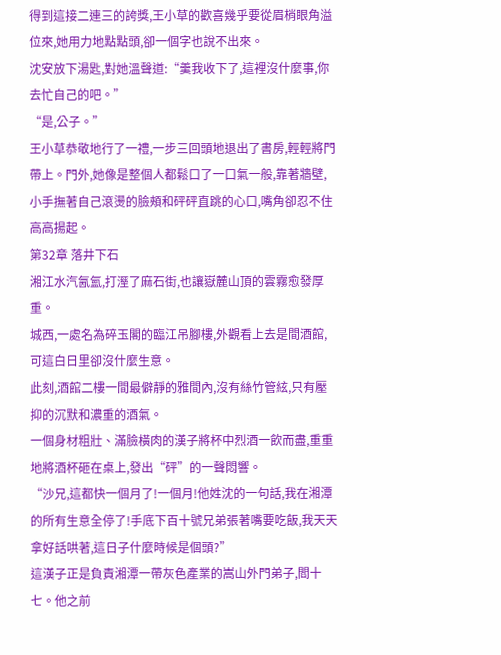得到這接二連三的誇獎,王小草的歡喜幾乎要從眉梢眼角溢位來,她用力地點點頭,卻一個字也說不出來。
沈安放下湯匙,對她溫聲道:“羹我收下了,這裡沒什麼事,你去忙自己的吧。”
“是,公子。”
王小草恭敬地行了一禮,一步三回頭地退出了書房,輕輕將門帶上。門外,她像是整個人都鬆口了一口氣一般,靠著牆壁,小手撫著自己滾燙的臉頰和砰砰直跳的心口,嘴角卻忍不住高高揚起。
第32章 落井下石
湘江水汽氤氳,打溼了麻石街,也讓嶽麓山頂的雲霧愈發厚重。
城西,一處名為碎玉閣的臨江吊腳樓,外觀看上去是間酒館,可這白日里卻沒什麼生意。
此刻,酒館二樓一間最僻靜的雅間內,沒有絲竹管絃,只有壓抑的沉默和濃重的酒氣。
一個身材粗壯、滿臉橫肉的漢子將杯中烈酒一飲而盡,重重地將酒杯砸在桌上,發出“砰”的一聲悶響。
“沙兄,這都快一個月了!一個月!他姓沈的一句話,我在湘潭的所有生意全停了!手底下百十號兄弟張著嘴要吃飯,我天天拿好話哄著,這日子什麼時候是個頭?”
這漢子正是負責湘潭一帶灰色產業的嵩山外門弟子,閻十七。他之前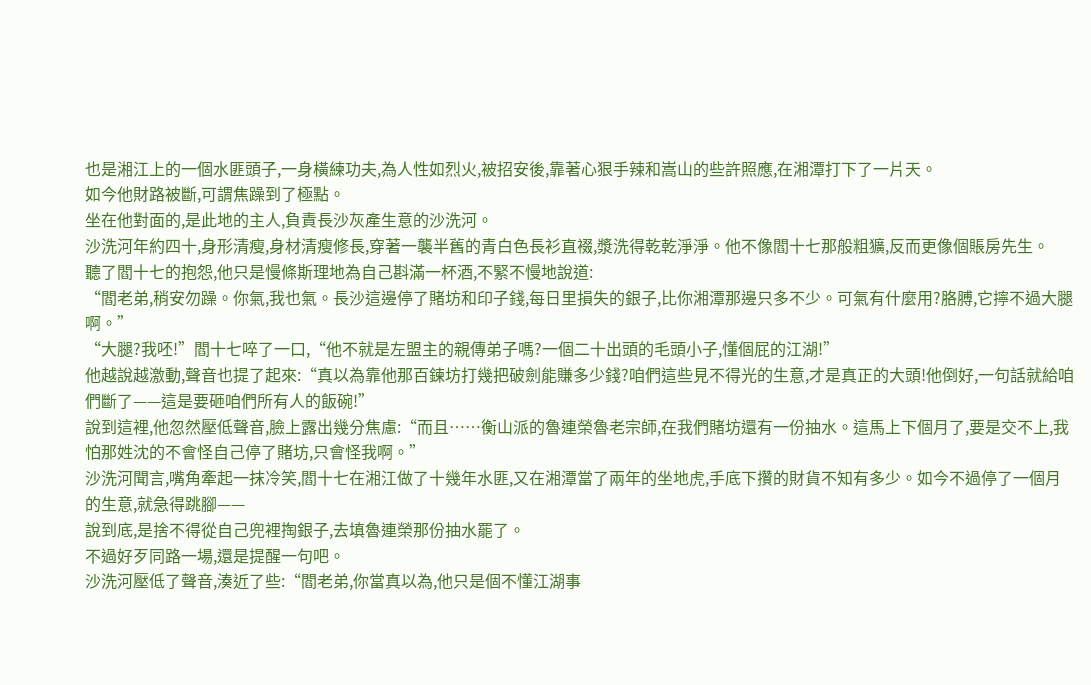也是湘江上的一個水匪頭子,一身橫練功夫,為人性如烈火,被招安後,靠著心狠手辣和嵩山的些許照應,在湘潭打下了一片天。
如今他財路被斷,可謂焦躁到了極點。
坐在他對面的,是此地的主人,負責長沙灰產生意的沙洗河。
沙洗河年約四十,身形清瘦,身材清瘦修長,穿著一襲半舊的青白色長衫直裰,漿洗得乾乾淨淨。他不像閻十七那般粗獷,反而更像個賬房先生。
聽了閻十七的抱怨,他只是慢條斯理地為自己斟滿一杯酒,不緊不慢地說道:
“閻老弟,稍安勿躁。你氣,我也氣。長沙這邊停了賭坊和印子錢,每日里損失的銀子,比你湘潭那邊只多不少。可氣有什麼用?胳膊,它擰不過大腿啊。”
“大腿?我呸!”閻十七啐了一口,“他不就是左盟主的親傳弟子嗎?一個二十出頭的毛頭小子,懂個屁的江湖!”
他越說越激動,聲音也提了起來:“真以為靠他那百鍊坊打幾把破劍能賺多少錢?咱們這些見不得光的生意,才是真正的大頭!他倒好,一句話就給咱們斷了——這是要砸咱們所有人的飯碗!”
說到這裡,他忽然壓低聲音,臉上露出幾分焦慮:“而且……衡山派的魯連榮魯老宗師,在我們賭坊還有一份抽水。這馬上下個月了,要是交不上,我怕那姓沈的不會怪自己停了賭坊,只會怪我啊。”
沙洗河聞言,嘴角牽起一抹冷笑,閻十七在湘江做了十幾年水匪,又在湘潭當了兩年的坐地虎,手底下攢的財貨不知有多少。如今不過停了一個月的生意,就急得跳腳——
說到底,是捨不得從自己兜裡掏銀子,去填魯連榮那份抽水罷了。
不過好歹同路一場,還是提醒一句吧。
沙洗河壓低了聲音,湊近了些:“閻老弟,你當真以為,他只是個不懂江湖事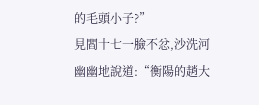的毛頭小子?”
見閻十七一臉不忿,沙洗河幽幽地說道:“衡陽的趙大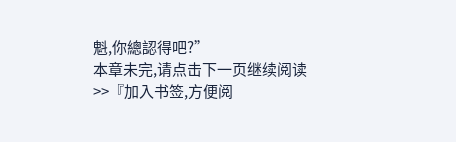魁,你總認得吧?”
本章未完,请点击下一页继续阅读>>『加入书签,方便阅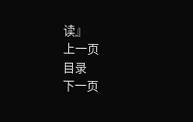读』
上一页
目录
下一页